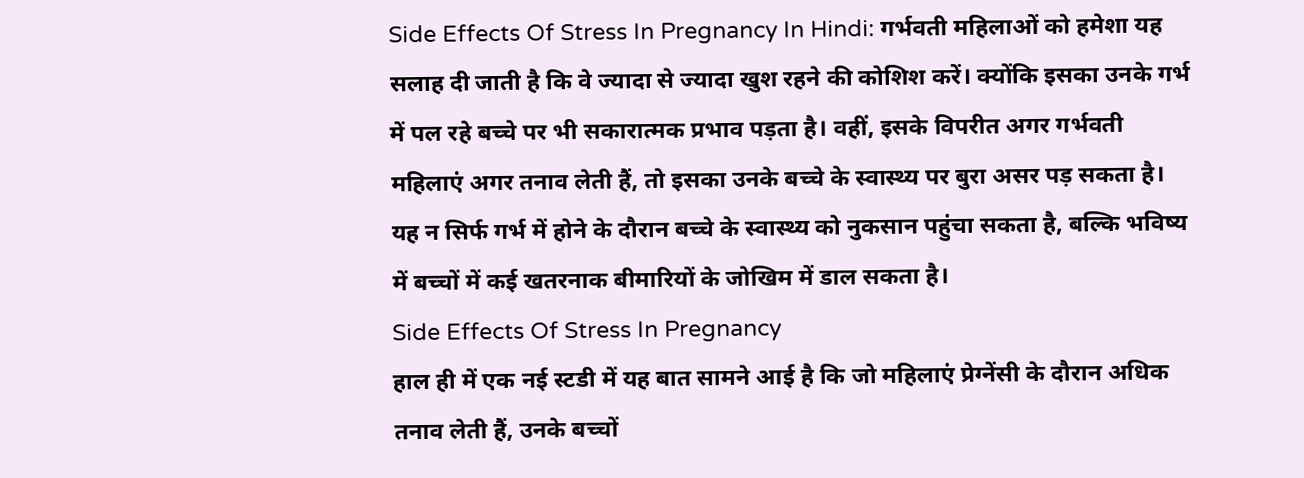Side Effects Of Stress In Pregnancy In Hindi: गर्भवती महिलाओं को हमेशा यह सलाह दी जाती है कि वे ज्यादा से ज्यादा खुश रहने की कोशिश करें। क्योंकि इसका उनके गर्भ में पल रहे बच्चे पर भी सकारात्मक प्रभाव पड़ता है। वहीं, इसके विपरीत अगर गर्भवती महिलाएं अगर तनाव लेती हैं, तो इसका उनके बच्चे के स्वास्थ्य पर बुरा असर पड़ सकता है। यह न सिर्फ गर्भ में होने के दौरान बच्चे के स्वास्थ्य को नुकसान पहुंचा सकता है, बल्कि भविष्य में बच्चों में कई खतरनाक बीमारियों के जोखिम में डाल सकता है।
Side Effects Of Stress In Pregnancy
हाल ही में एक नई स्टडी में यह बात सामने आई है कि जो महिलाएं प्रेग्नेंसी के दौरान अधिक तनाव लेती हैं, उनके बच्चों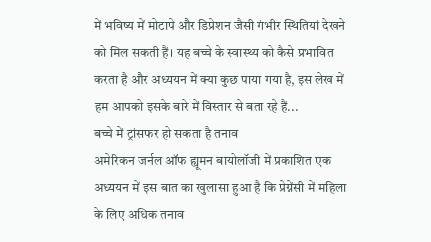में भविष्य में मोटापे और डिप्रेशन जैसी गंभीर स्थितियां देखने को मिल सकती हैं। यह बच्चे के स्वास्थ्य को कैसे प्रभावित करता है और अध्ययन में क्या कुछ पाया गया है, इस लेख में हम आपको इसके बारे में विस्तार से बता रहे हैं...
बच्चे में ट्रांसफर हो सकता है तनाव
अमेरिकन जर्नल ऑफ ह्यूमन बायोलॉजी में प्रकाशित एक अध्ययन में इस बात का खुलासा हुआ है कि प्रेग्नेंसी में महिला के लिए अधिक तनाव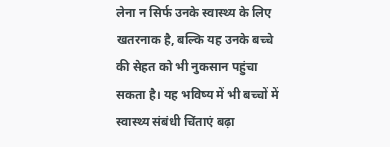लेना न सिर्फ उनके स्वास्थ्य के लिए खतरनाक है, बल्कि यह उनके बच्चे की सेहत को भी नुकसान पहुंचा सकता है। यह भविष्य में भी बच्चों में स्वास्थ्य संबंधी चिंताएं बढ़ा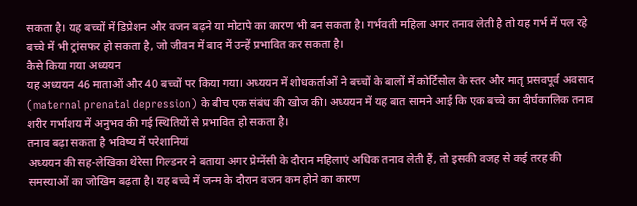सकता है। यह बच्चों में डिप्रेशन और वजन बढ़ने या मोटापे का कारण भी बन सकता है। गर्भवती महिला अगर तनाव लेती है तो यह गर्भ में पल रहे बच्चे में भी ट्रांसफर हो सकता है, जो जीवन में बाद में उन्हें प्रभावित कर सकता है।
कैसे किया गया अध्ययन
यह अध्ययन 46 माताओं और 40 बच्चों पर किया गया। अध्ययन में शोधकर्ताओं ने बच्चों के बालों में कोर्टिसोल के स्तर और मातृ प्रसवपूर्व अवसाद (maternal prenatal depression) के बीच एक संबंध की खोज की। अध्ययन में यह बात सामने आई कि एक बच्चे का दीर्घकालिक तनाव शरीर गर्भाशय में अनुभव की गई स्थितियों से प्रभावित हो सकता है।
तनाव बढ़ा सकता है भविष्य में परेशानियां
अध्ययन की सह-लेखिका थेरेसा गिल्डनर ने बताया अगर प्रेग्नेंसी के दौरान महिलाएं अधिक तनाव लेती हैं, तो इसकी वजह से कई तरह की समस्याओं का जोखिम बढ़ता है। यह बच्चे में जन्म के दौरान वजन कम होने का कारण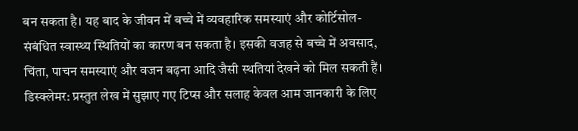बन सकता है। यह बाद के जीवन में बच्चे में व्यवहारिक समस्याएं और कोर्टिसोल-संबंधित स्वास्थ्य स्थितियों का कारण बन सकता है। इसकी वजह से बच्चे में अवसाद, चिंता, पाचन समस्याएं और वजन बढ़ना आदि जैसी स्थतियां देखने को मिल सकती हैं।
डिस्क्लेमर: प्रस्तुत लेख में सुझाए गए टिप्स और सलाह केवल आम जानकारी के लिए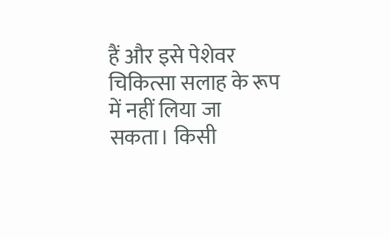हैं और इसे पेशेवर चिकित्सा सलाह के रूप में नहीं लिया जा सकता। किसी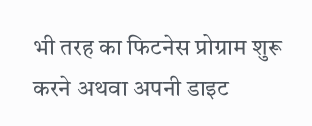भी तरह का फिटनेस प्रोग्राम शुरू करने अथवा अपनी डाइट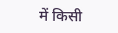में किसी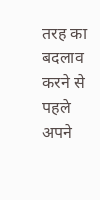तरह का बदलाव करने से पहले अपने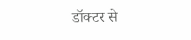डॉक्टर से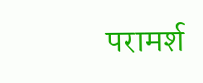परामर्श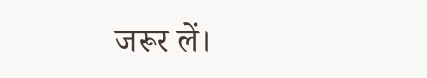जरूर लें।